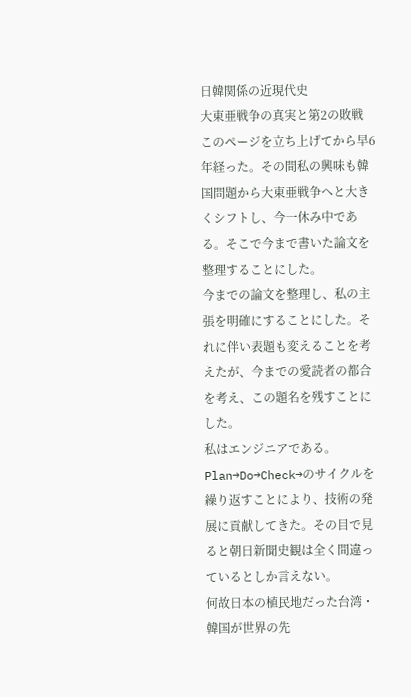日韓関係の近現代史
大東亜戦争の真実と第2の敗戦
このページを立ち上げてから早6年経った。その間私の興味も韓国問題から大東亜戦争へと大きくシフトし、今一休み中である。そこで今まで書いた論文を整理することにした。
今までの論文を整理し、私の主張を明確にすることにした。それに伴い表題も変えることを考えたが、今までの愛読者の都合を考え、この題名を残すことにした。
私はエンジニアである。Plan→Do→Check→のサイクルを繰り返すことにより、技術の発展に貢献してきた。その目で見ると朝日新聞史観は全く間違っているとしか言えない。
何故日本の植民地だった台湾・韓国が世界の先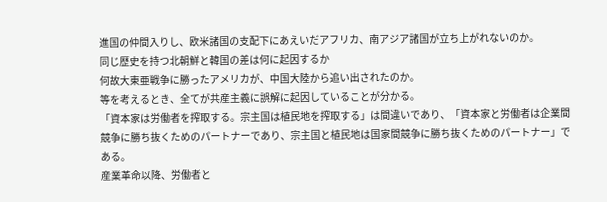進国の仲間入りし、欧米諸国の支配下にあえいだアフリカ、南アジア諸国が立ち上がれないのか。
同じ歴史を持つ北朝鮮と韓国の差は何に起因するか
何故大東亜戦争に勝ったアメリカが、中国大陸から追い出されたのか。
等を考えるとき、全てが共産主義に誤解に起因していることが分かる。
「資本家は労働者を搾取する。宗主国は植民地を搾取する」は間違いであり、「資本家と労働者は企業間競争に勝ち抜くためのパートナーであり、宗主国と植民地は国家間競争に勝ち抜くためのパートナー」である。
産業革命以降、労働者と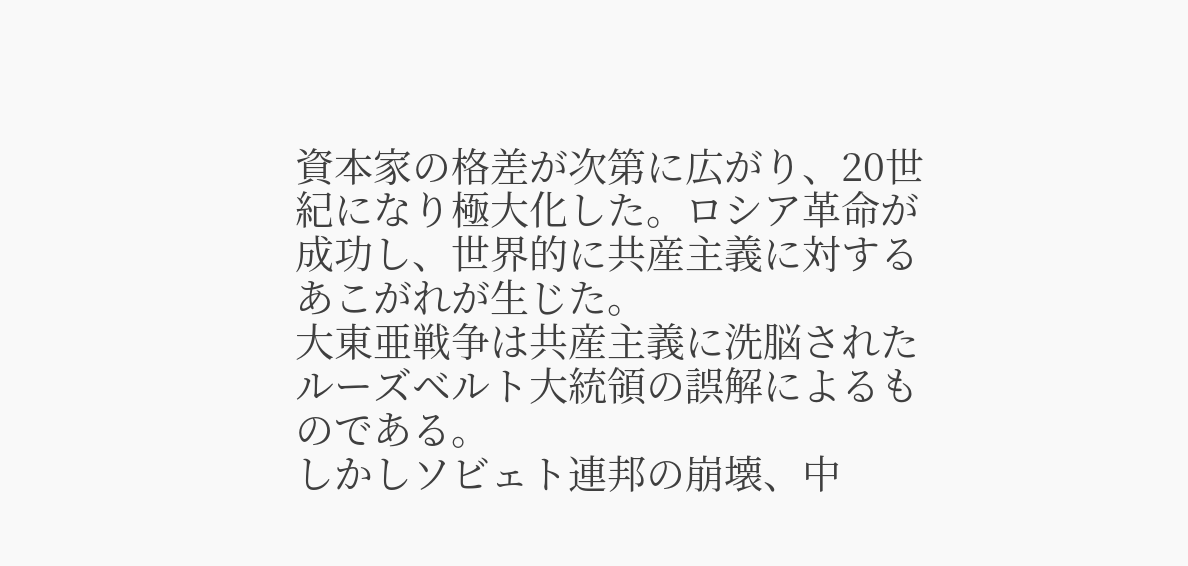資本家の格差が次第に広がり、20世紀になり極大化した。ロシア革命が成功し、世界的に共産主義に対するあこがれが生じた。
大東亜戦争は共産主義に洗脳されたルーズベルト大統領の誤解によるものである。
しかしソビェト連邦の崩壊、中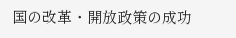国の改革・開放政策の成功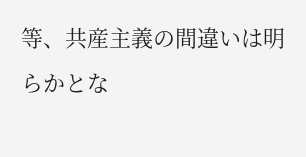等、共産主義の間違いは明らかとな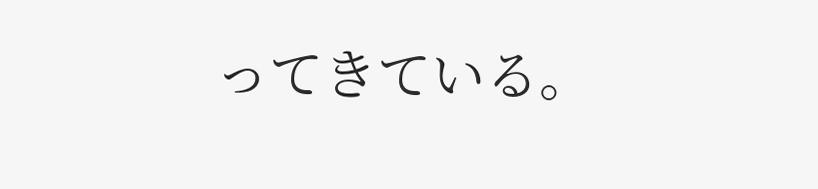ってきている。